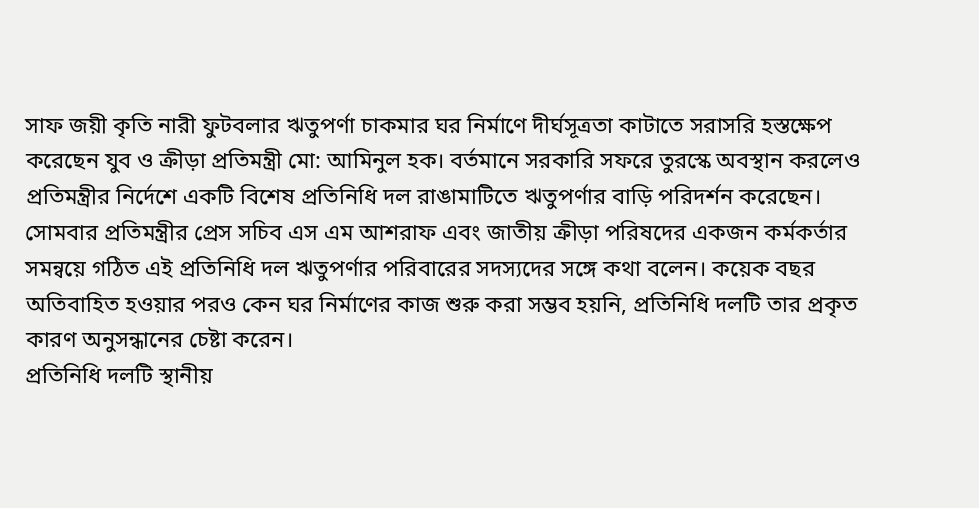সাফ জয়ী কৃতি নারী ফুটবলার ঋতুপর্ণা চাকমার ঘর নির্মাণে দীর্ঘসূত্রতা কাটাতে সরাসরি হস্তক্ষেপ করেছেন যুব ও ক্রীড়া প্রতিমন্ত্রী মো: আমিনুল হক। বর্তমানে সরকারি সফরে তুরস্কে অবস্থান করলেও প্রতিমন্ত্রীর নির্দেশে একটি বিশেষ প্রতিনিধি দল রাঙামাটিতে ঋতুপর্ণার বাড়ি পরিদর্শন করেছেন।
সোমবার প্রতিমন্ত্রীর প্রেস সচিব এস এম আশরাফ এবং জাতীয় ক্রীড়া পরিষদের একজন কর্মকর্তার সমন্বয়ে গঠিত এই প্রতিনিধি দল ঋতুপর্ণার পরিবারের সদস্যদের সঙ্গে কথা বলেন। কয়েক বছর অতিবাহিত হওয়ার পরও কেন ঘর নির্মাণের কাজ শুরু করা সম্ভব হয়নি, প্রতিনিধি দলটি তার প্রকৃত কারণ অনুসন্ধানের চেষ্টা করেন।
প্রতিনিধি দলটি স্থানীয়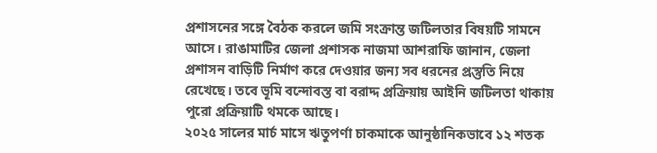প্রশাসনের সঙ্গে বৈঠক করলে জমি সংক্রান্ত জটিলতার বিষয়টি সামনে আসে। রাঙামাটির জেলা প্রশাসক নাজমা আশরাফি জানান, জেলা প্রশাসন বাড়িটি নির্মাণ করে দেওয়ার জন্য সব ধরনের প্রস্তুতি নিয়ে রেখেছে। তবে ভূমি বন্দোবস্ত বা বরাদ্দ প্রক্রিয়ায় আইনি জটিলতা থাকায় পুরো প্রক্রিয়াটি থমকে আছে।
২০২৫ সালের মার্চ মাসে ঋতুপর্ণা চাকমাকে আনুষ্ঠানিকভাবে ১২ শতক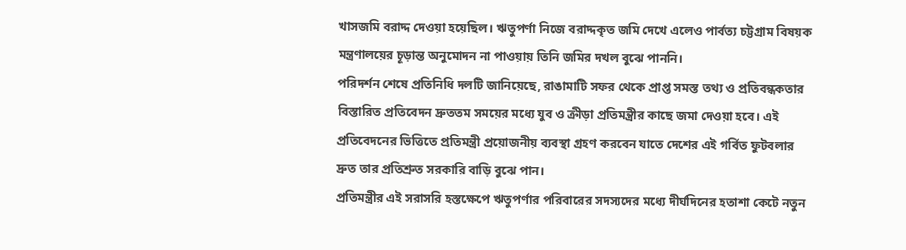খাসজমি বরাদ্দ দেওয়া হয়েছিল। ঋতুপর্ণা নিজে বরাদ্দকৃত জমি দেখে এলেও পার্বত্য চট্টগ্রাম বিষয়ক মন্ত্রণালয়ের চূড়ান্ত অনুমোদন না পাওয়ায় তিনি জমির দখল বুঝে পাননি।
পরিদর্শন শেষে প্রতিনিধি দলটি জানিয়েছে, রাঙামাটি সফর থেকে প্রাপ্ত সমস্ত তথ্য ও প্রতিবন্ধকতার বিস্তারিত প্রতিবেদন দ্রুততম সময়ের মধ্যে যুব ও ক্রীড়া প্রতিমন্ত্রীর কাছে জমা দেওয়া হবে। এই প্রতিবেদনের ভিত্তিতে প্রতিমন্ত্রী প্রয়োজনীয় ব্যবস্থা গ্রহণ করবেন যাতে দেশের এই গর্বিত ফুটবলার দ্রুত তার প্রতিশ্রুত সরকারি বাড়ি বুঝে পান।
প্রতিমন্ত্রীর এই সরাসরি হস্তক্ষেপে ঋতুপর্ণার পরিবারের সদস্যদের মধ্যে দীর্ঘদিনের হতাশা কেটে নতুন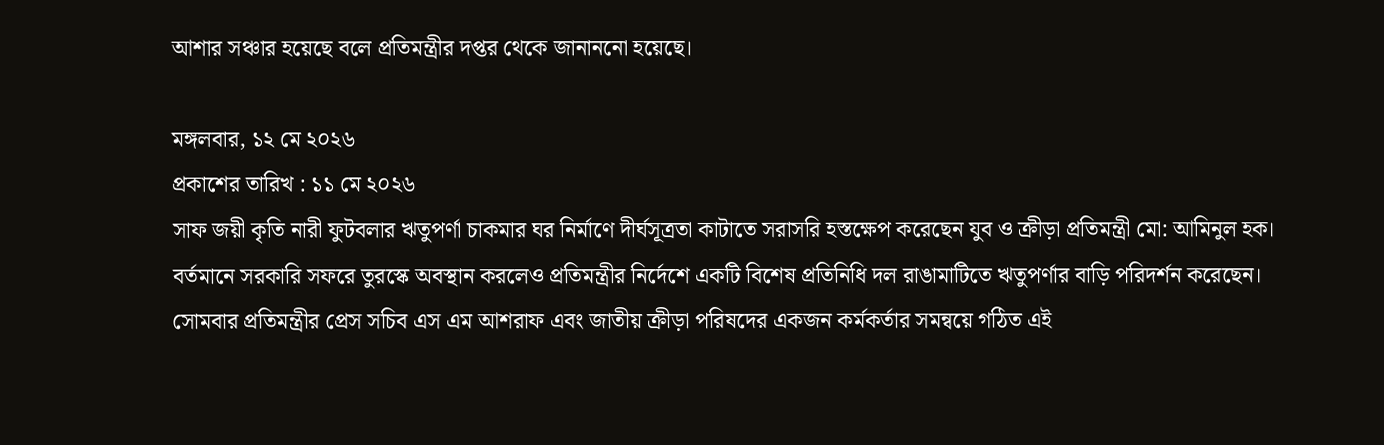আশার সঞ্চার হয়েছে বলে প্রতিমন্ত্রীর দপ্তর থেকে জানাননো হয়েছে।

মঙ্গলবার, ১২ মে ২০২৬
প্রকাশের তারিখ : ১১ মে ২০২৬
সাফ জয়ী কৃতি নারী ফুটবলার ঋতুপর্ণা চাকমার ঘর নির্মাণে দীর্ঘসূত্রতা কাটাতে সরাসরি হস্তক্ষেপ করেছেন যুব ও ক্রীড়া প্রতিমন্ত্রী মো: আমিনুল হক। বর্তমানে সরকারি সফরে তুরস্কে অবস্থান করলেও প্রতিমন্ত্রীর নির্দেশে একটি বিশেষ প্রতিনিধি দল রাঙামাটিতে ঋতুপর্ণার বাড়ি পরিদর্শন করেছেন।
সোমবার প্রতিমন্ত্রীর প্রেস সচিব এস এম আশরাফ এবং জাতীয় ক্রীড়া পরিষদের একজন কর্মকর্তার সমন্বয়ে গঠিত এই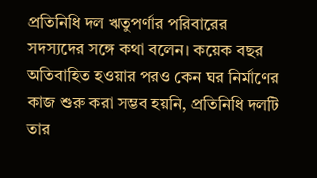প্রতিনিধি দল ঋতুপর্ণার পরিবারের সদস্যদের সঙ্গে কথা বলেন। কয়েক বছর অতিবাহিত হওয়ার পরও কেন ঘর নির্মাণের কাজ শুরু করা সম্ভব হয়নি, প্রতিনিধি দলটি তার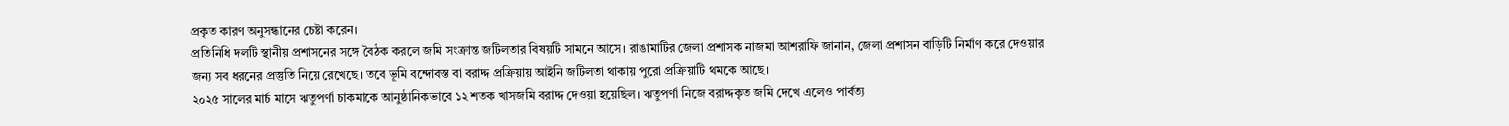প্রকৃত কারণ অনুসন্ধানের চেষ্টা করেন।
প্রতিনিধি দলটি স্থানীয় প্রশাসনের সঙ্গে বৈঠক করলে জমি সংক্রান্ত জটিলতার বিষয়টি সামনে আসে। রাঙামাটির জেলা প্রশাসক নাজমা আশরাফি জানান, জেলা প্রশাসন বাড়িটি নির্মাণ করে দেওয়ার জন্য সব ধরনের প্রস্তুতি নিয়ে রেখেছে। তবে ভূমি বন্দোবস্ত বা বরাদ্দ প্রক্রিয়ায় আইনি জটিলতা থাকায় পুরো প্রক্রিয়াটি থমকে আছে।
২০২৫ সালের মার্চ মাসে ঋতুপর্ণা চাকমাকে আনুষ্ঠানিকভাবে ১২ শতক খাসজমি বরাদ্দ দেওয়া হয়েছিল। ঋতুপর্ণা নিজে বরাদ্দকৃত জমি দেখে এলেও পার্বত্য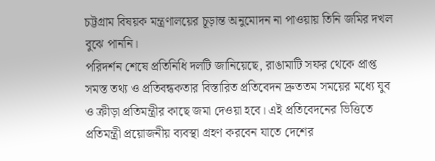চট্টগ্রাম বিষয়ক মন্ত্রণালয়ের চূড়ান্ত অনুমোদন না পাওয়ায় তিনি জমির দখল বুঝে পাননি।
পরিদর্শন শেষে প্রতিনিধি দলটি জানিয়েছে, রাঙামাটি সফর থেকে প্রাপ্ত সমস্ত তথ্য ও প্রতিবন্ধকতার বিস্তারিত প্রতিবেদন দ্রুততম সময়ের মধ্যে যুব ও ক্রীড়া প্রতিমন্ত্রীর কাছে জমা দেওয়া হবে। এই প্রতিবেদনের ভিত্তিতে প্রতিমন্ত্রী প্রয়োজনীয় ব্যবস্থা গ্রহণ করবেন যাতে দেশের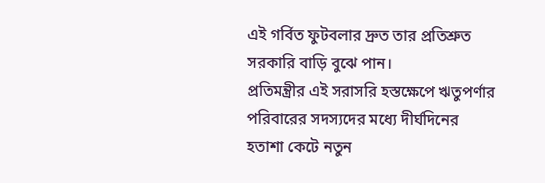এই গর্বিত ফুটবলার দ্রুত তার প্রতিশ্রুত সরকারি বাড়ি বুঝে পান।
প্রতিমন্ত্রীর এই সরাসরি হস্তক্ষেপে ঋতুপর্ণার পরিবারের সদস্যদের মধ্যে দীর্ঘদিনের হতাশা কেটে নতুন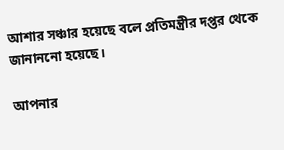আশার সঞ্চার হয়েছে বলে প্রতিমন্ত্রীর দপ্তর থেকে জানাননো হয়েছে।

আপনার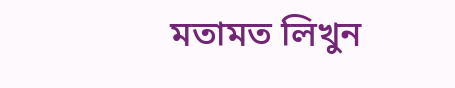মতামত লিখুন